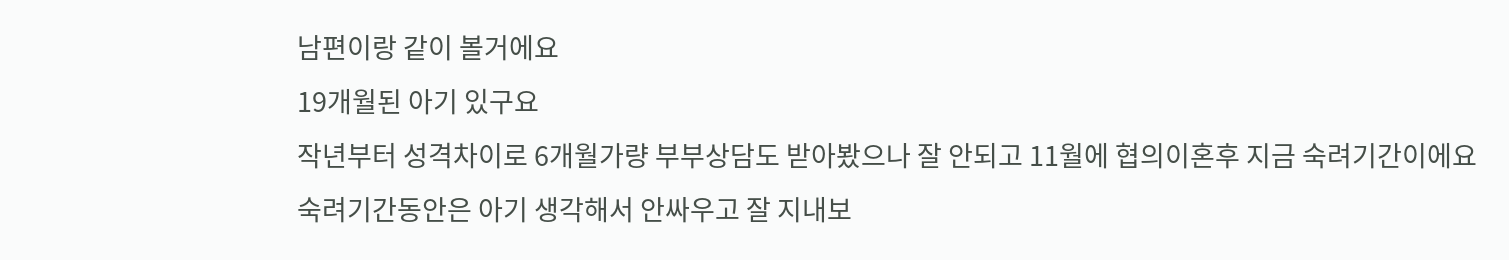남편이랑 같이 볼거에요
19개월된 아기 있구요
작년부터 성격차이로 6개월가량 부부상담도 받아봤으나 잘 안되고 11월에 협의이혼후 지금 숙려기간이에요
숙려기간동안은 아기 생각해서 안싸우고 잘 지내보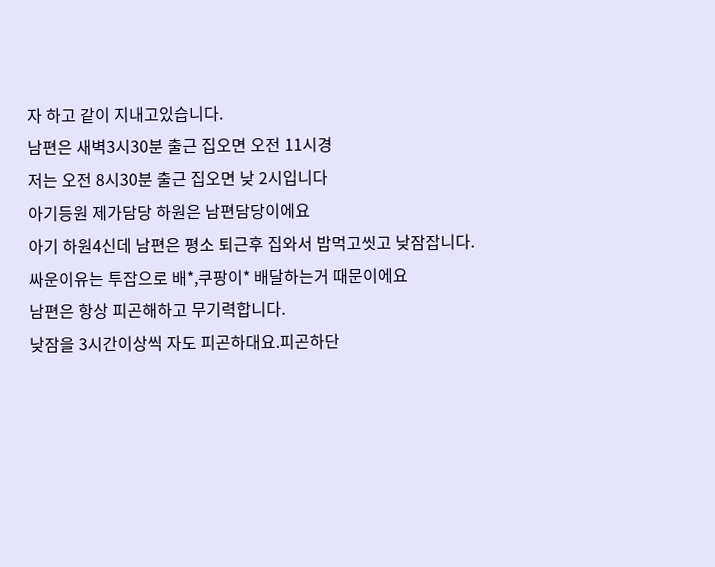자 하고 같이 지내고있습니다.
남편은 새벽3시30분 출근 집오면 오전 11시경
저는 오전 8시30분 출근 집오면 낮 2시입니다
아기등원 제가담당 하원은 남편담당이에요
아기 하원4신데 남편은 평소 퇴근후 집와서 밥먹고씻고 낮잠잡니다.
싸운이유는 투잡으로 배*,쿠팡이* 배달하는거 때문이에요
남편은 항상 피곤해하고 무기력합니다.
낮잠을 3시간이상씩 자도 피곤하대요.피곤하단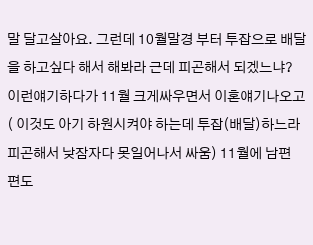말 달고살아요. 그런데 10월말경 부터 투잡으로 배달을 하고싶다 해서 해봐라 근데 피곤해서 되겠느냐? 이런얘기하다가 11월 크게싸우면서 이혼얘기나오고 ( 이것도 아기 하원시켜야 하는데 투잡(배달)하느라 피곤해서 낮잠자다 못일어나서 싸움) 11월에 남편 편도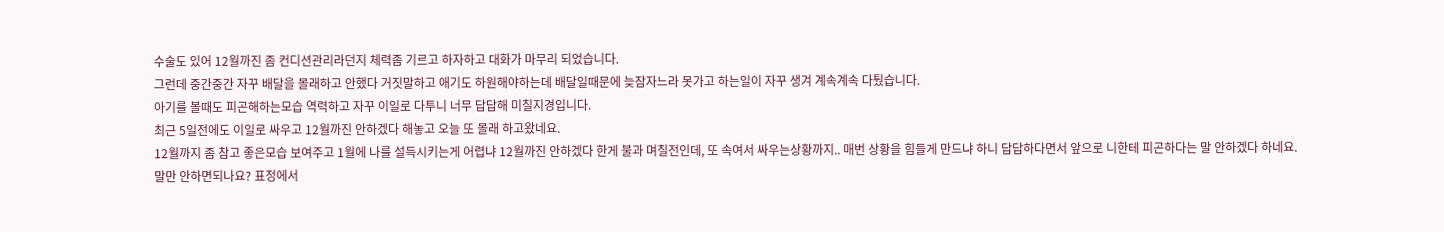수술도 있어 12월까진 좀 컨디션관리라던지 체력좀 기르고 하자하고 대화가 마무리 되었습니다.
그런데 중간중간 자꾸 배달을 몰래하고 안했다 거짓말하고 애기도 하원해야하는데 배달일때문에 늦잠자느라 못가고 하는일이 자꾸 생겨 계속계속 다퉜습니다.
아기를 볼때도 피곤해하는모습 역력하고 자꾸 이일로 다투니 너무 답답해 미칠지경입니다.
최근 5일전에도 이일로 싸우고 12월까진 안하겠다 해놓고 오늘 또 몰래 하고왔네요.
12월까지 좀 참고 좋은모습 보여주고 1월에 나를 설득시키는게 어렵냐 12월까진 안하겠다 한게 불과 며칠전인데, 또 속여서 싸우는상황까지.. 매번 상황을 힘들게 만드냐 하니 답답하다면서 앞으로 니한테 피곤하다는 말 안하겠다 하네요.
말만 안하면되나요? 표정에서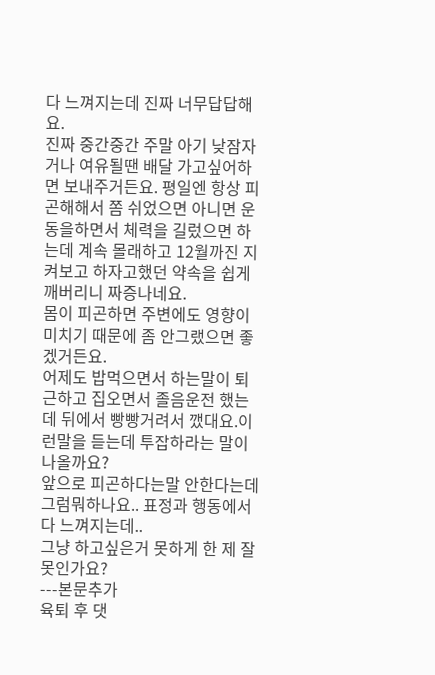다 느껴지는데 진짜 너무답답해요.
진짜 중간중간 주말 아기 낮잠자거나 여유될땐 배달 가고싶어하면 보내주거든요. 평일엔 항상 피곤해해서 쫌 쉬었으면 아니면 운동을하면서 체력을 길렀으면 하는데 계속 몰래하고 12월까진 지켜보고 하자고했던 약속을 쉽게 깨버리니 짜증나네요.
몸이 피곤하면 주변에도 영향이 미치기 때문에 좀 안그랬으면 좋겠거든요.
어제도 밥먹으면서 하는말이 퇴근하고 집오면서 졸음운전 했는데 뒤에서 빵빵거려서 깼대요.이런말을 듣는데 투잡하라는 말이 나올까요?
앞으로 피곤하다는말 안한다는데 그럼뭐하나요.. 표정과 행동에서 다 느껴지는데..
그냥 하고싶은거 못하게 한 제 잘못인가요?
---본문추가
육퇴 후 댓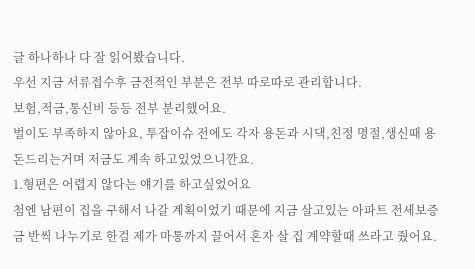글 하나하나 다 잘 읽어봤습니다.
우선 지금 서류접수후 금전적인 부분은 전부 따로따로 관리합니다.
보험,적금,통신비 등등 전부 분리했어요.
벌이도 부족하지 않아요, 투잡이슈 전에도 각자 용돈과 시댁,친정 명절,생신때 용돈드리는거며 저금도 계속 하고있었으니깐요.
1.형편은 어렵지 않다는 얘기를 하고싶었어요
첨엔 남편이 집을 구해서 나갈 계획이었기 때문에 지금 살고있는 아파트 전세보증금 반씩 나누기로 한걸 제가 마통까지 끌어서 혼자 살 집 계약할때 쓰라고 줬어요.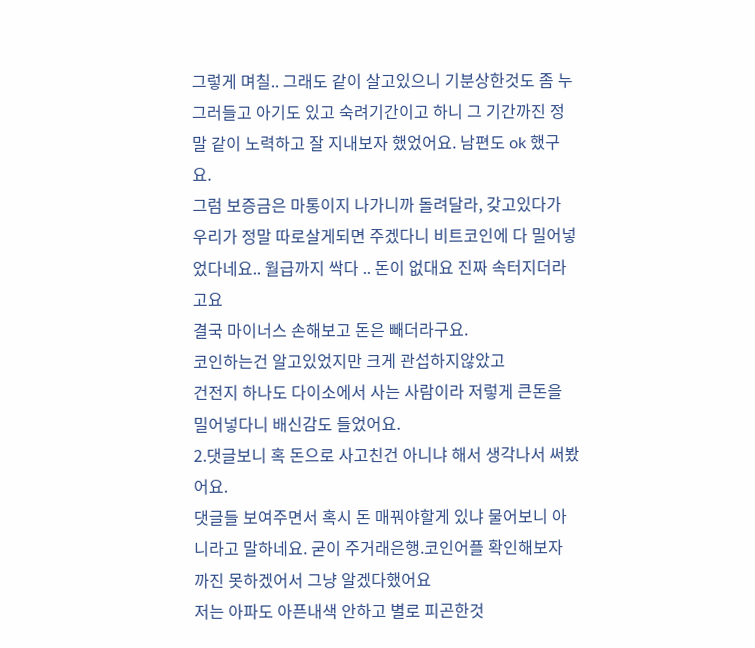그렇게 며칠.. 그래도 같이 살고있으니 기분상한것도 좀 누그러들고 아기도 있고 숙려기간이고 하니 그 기간까진 정말 같이 노력하고 잘 지내보자 했었어요. 남편도 ok 했구요.
그럼 보증금은 마통이지 나가니까 돌려달라, 갖고있다가 우리가 정말 따로살게되면 주겠다니 비트코인에 다 밀어넣었다네요.. 월급까지 싹다 .. 돈이 없대요 진짜 속터지더라고요
결국 마이너스 손해보고 돈은 빼더라구요.
코인하는건 알고있었지만 크게 관섭하지않았고
건전지 하나도 다이소에서 사는 사람이라 저렇게 큰돈을 밀어넣다니 배신감도 들었어요.
2.댓글보니 혹 돈으로 사고친건 아니냐 해서 생각나서 써봤어요.
댓글들 보여주면서 혹시 돈 매꿔야할게 있냐 물어보니 아니라고 말하네요. 굳이 주거래은행.코인어플 확인해보자 까진 못하겠어서 그냥 알겠다했어요
저는 아파도 아픈내색 안하고 별로 피곤한것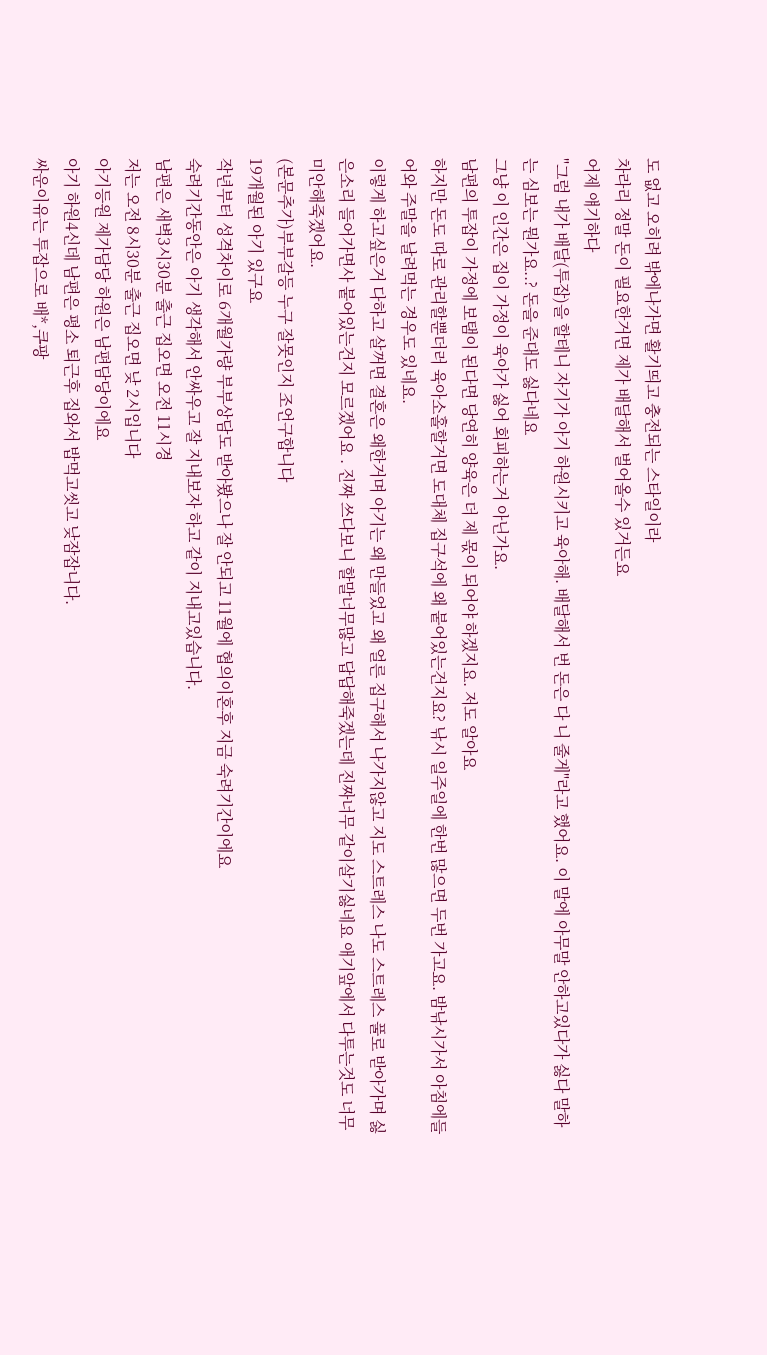도 없고 오히려 밖에나가면 활기띄고 충전되는 스타일이라
차라리 정말 돈이 필요한거면 제가 배달해서 벌어올수 있거든요
어제 얘기하다
"그럼 내가 배달(투잡)을 할테니 자기가 아기 하원시키고 육아해. 배달해서 번 돈은 다 니 줄게"라고 했어요. 이 말에 아무말 안하고있다가 싫다 말하는 심보는 뭔가요..? 돈을 준대도 싫다네요
그냥 이 인간은 집이 가정이 육아가 싫어 회피하는거 아닌가요.
남편의 투잡이 가정에 보탬이 된다면 당연히 양육은 더 제 몫이 되어야 하겠지요. 저도 알아요
하지만 돈도 따로 관리할뿐더러 육아소홀할거면 도대체 집구석에 왜 붙어있는건지요? 낚시 일주일에 한번 많으면 두번 가고요. 밤낚시가서 아침에들어와 주말을 날려먹는 경우도 있네요.
이렇게 하고싶은거 다하고 살꺼면 결혼은 왜한거며 아기는 왜 만들었고 왜 얼른 집구해서 나가지않고 지도 스트레스 나도 스트레스 풀로 받아가며 싫은소리 들어가면사 붙어있는건지 모르겠어요 . 진짜 쓰다보니 할말너무많고 답답해죽겠는데 진짜너무 같이살기싫네요 애기앞에서 다투는것도 너무 미안해죽겠어요.
(본문추가)부부갈등 누구 잘못인지 조언구합니다
19개월된 아기 있구요
작년부터 성격차이로 6개월가량 부부상담도 받아봤으나 잘 안되고 11월에 협의이혼후 지금 숙려기간이에요
숙려기간동안은 아기 생각해서 안싸우고 잘 지내보자 하고 같이 지내고있습니다.
남편은 새벽3시30분 출근 집오면 오전 11시경
저는 오전 8시30분 출근 집오면 낮 2시입니다
아기등원 제가담당 하원은 남편담당이에요
아기 하원4신데 남편은 평소 퇴근후 집와서 밥먹고씻고 낮잠잡니다.
싸운이유는 투잡으로 배*,쿠팡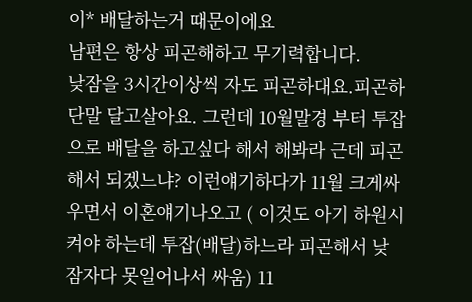이* 배달하는거 때문이에요
남편은 항상 피곤해하고 무기력합니다.
낮잠을 3시간이상씩 자도 피곤하대요.피곤하단말 달고살아요. 그런데 10월말경 부터 투잡으로 배달을 하고싶다 해서 해봐라 근데 피곤해서 되겠느냐? 이런얘기하다가 11월 크게싸우면서 이혼얘기나오고 ( 이것도 아기 하원시켜야 하는데 투잡(배달)하느라 피곤해서 낮잠자다 못일어나서 싸움) 11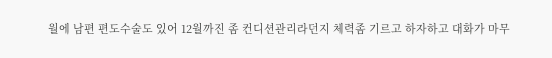월에 남편 편도수술도 있어 12월까진 좀 컨디션관리라던지 체력좀 기르고 하자하고 대화가 마무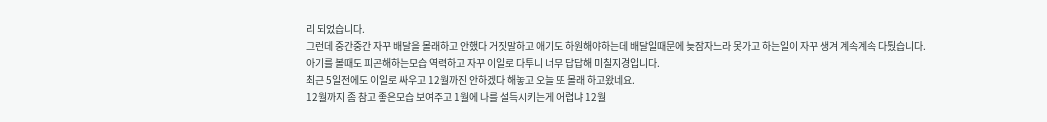리 되었습니다.
그런데 중간중간 자꾸 배달을 몰래하고 안했다 거짓말하고 애기도 하원해야하는데 배달일때문에 늦잠자느라 못가고 하는일이 자꾸 생겨 계속계속 다퉜습니다.
아기를 볼때도 피곤해하는모습 역력하고 자꾸 이일로 다투니 너무 답답해 미칠지경입니다.
최근 5일전에도 이일로 싸우고 12월까진 안하겠다 해놓고 오늘 또 몰래 하고왔네요.
12월까지 좀 참고 좋은모습 보여주고 1월에 나를 설득시키는게 어렵냐 12월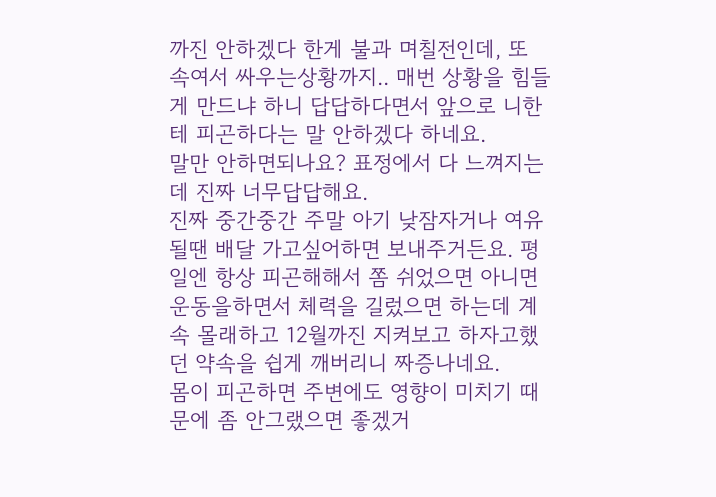까진 안하겠다 한게 불과 며칠전인데, 또 속여서 싸우는상황까지.. 매번 상황을 힘들게 만드냐 하니 답답하다면서 앞으로 니한테 피곤하다는 말 안하겠다 하네요.
말만 안하면되나요? 표정에서 다 느껴지는데 진짜 너무답답해요.
진짜 중간중간 주말 아기 낮잠자거나 여유될땐 배달 가고싶어하면 보내주거든요. 평일엔 항상 피곤해해서 쫌 쉬었으면 아니면 운동을하면서 체력을 길렀으면 하는데 계속 몰래하고 12월까진 지켜보고 하자고했던 약속을 쉽게 깨버리니 짜증나네요.
몸이 피곤하면 주변에도 영향이 미치기 때문에 좀 안그랬으면 좋겠거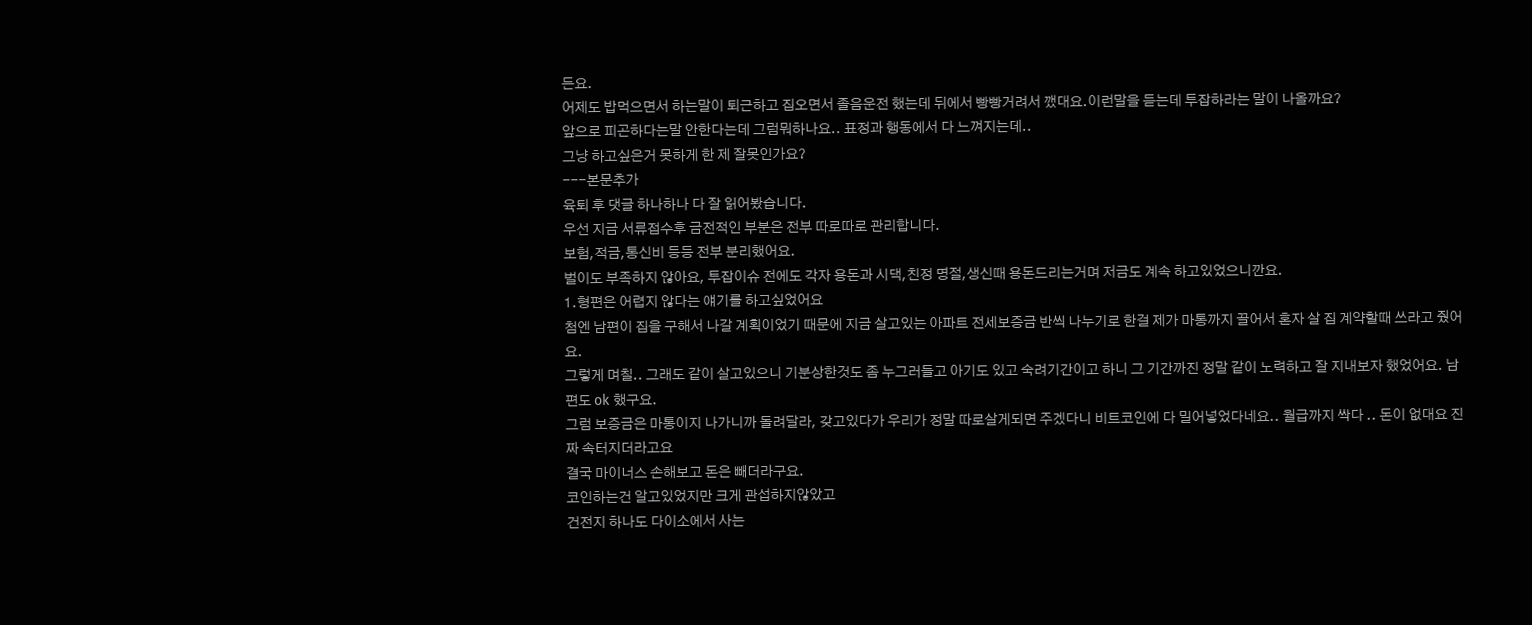든요.
어제도 밥먹으면서 하는말이 퇴근하고 집오면서 졸음운전 했는데 뒤에서 빵빵거려서 깼대요.이런말을 듣는데 투잡하라는 말이 나올까요?
앞으로 피곤하다는말 안한다는데 그럼뭐하나요.. 표정과 행동에서 다 느껴지는데..
그냥 하고싶은거 못하게 한 제 잘못인가요?
---본문추가
육퇴 후 댓글 하나하나 다 잘 읽어봤습니다.
우선 지금 서류접수후 금전적인 부분은 전부 따로따로 관리합니다.
보험,적금,통신비 등등 전부 분리했어요.
벌이도 부족하지 않아요, 투잡이슈 전에도 각자 용돈과 시댁,친정 명절,생신때 용돈드리는거며 저금도 계속 하고있었으니깐요.
1.형편은 어렵지 않다는 얘기를 하고싶었어요
첨엔 남편이 집을 구해서 나갈 계획이었기 때문에 지금 살고있는 아파트 전세보증금 반씩 나누기로 한걸 제가 마통까지 끌어서 혼자 살 집 계약할때 쓰라고 줬어요.
그렇게 며칠.. 그래도 같이 살고있으니 기분상한것도 좀 누그러들고 아기도 있고 숙려기간이고 하니 그 기간까진 정말 같이 노력하고 잘 지내보자 했었어요. 남편도 ok 했구요.
그럼 보증금은 마통이지 나가니까 돌려달라, 갖고있다가 우리가 정말 따로살게되면 주겠다니 비트코인에 다 밀어넣었다네요.. 월급까지 싹다 .. 돈이 없대요 진짜 속터지더라고요
결국 마이너스 손해보고 돈은 빼더라구요.
코인하는건 알고있었지만 크게 관섭하지않았고
건전지 하나도 다이소에서 사는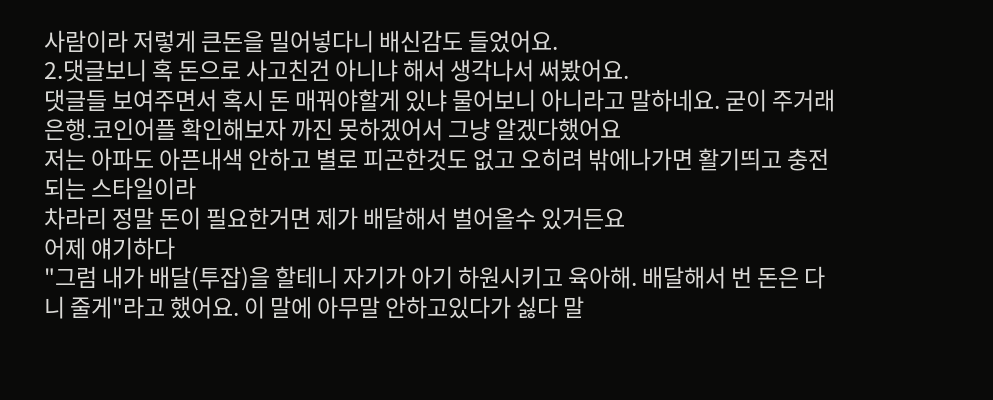사람이라 저렇게 큰돈을 밀어넣다니 배신감도 들었어요.
2.댓글보니 혹 돈으로 사고친건 아니냐 해서 생각나서 써봤어요.
댓글들 보여주면서 혹시 돈 매꿔야할게 있냐 물어보니 아니라고 말하네요. 굳이 주거래은행.코인어플 확인해보자 까진 못하겠어서 그냥 알겠다했어요
저는 아파도 아픈내색 안하고 별로 피곤한것도 없고 오히려 밖에나가면 활기띄고 충전되는 스타일이라
차라리 정말 돈이 필요한거면 제가 배달해서 벌어올수 있거든요
어제 얘기하다
"그럼 내가 배달(투잡)을 할테니 자기가 아기 하원시키고 육아해. 배달해서 번 돈은 다 니 줄게"라고 했어요. 이 말에 아무말 안하고있다가 싫다 말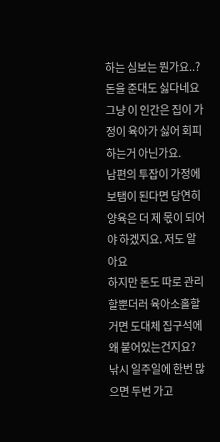하는 심보는 뭔가요..? 돈을 준대도 싫다네요
그냥 이 인간은 집이 가정이 육아가 싫어 회피하는거 아닌가요.
남편의 투잡이 가정에 보탬이 된다면 당연히 양육은 더 제 몫이 되어야 하겠지요. 저도 알아요
하지만 돈도 따로 관리할뿐더러 육아소홀할거면 도대체 집구석에 왜 붙어있는건지요? 낚시 일주일에 한번 많으면 두번 가고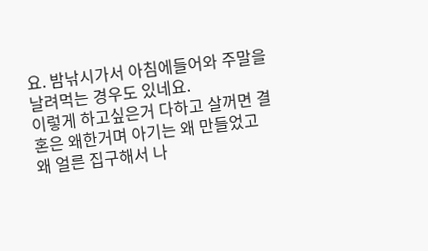요. 밤낚시가서 아침에들어와 주말을 날려먹는 경우도 있네요.
이렇게 하고싶은거 다하고 살꺼면 결혼은 왜한거며 아기는 왜 만들었고 왜 얼른 집구해서 나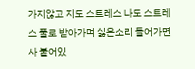가지않고 지도 스트레스 나도 스트레스 풀로 받아가며 싫은소리 들어가면사 붙어있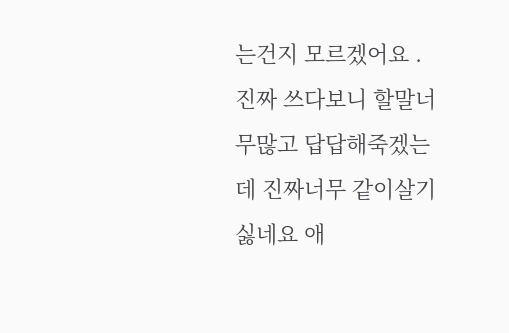는건지 모르겠어요 . 진짜 쓰다보니 할말너무많고 답답해죽겠는데 진짜너무 같이살기싫네요 애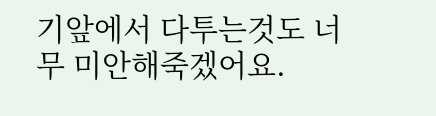기앞에서 다투는것도 너무 미안해죽겠어요.